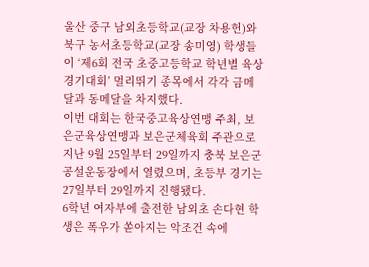울산 중구 남외초등학교(교장 차용헌)와 북구 농서초등학교(교장 송미영) 학생들이 ‘제6회 전국 초중고등학교 학년별 육상경기대회’ 멀리뛰기 종목에서 각각 금메달과 동메달을 차지했다.
이번 대회는 한국중고육상연맹 주최, 보은군육상연맹과 보은군체육회 주관으로 지난 9월 25일부터 29일까지 충북 보은군 공설운동장에서 열렸으며, 초등부 경기는 27일부터 29일까지 진행됐다.
6학년 여자부에 출전한 남외초 손다현 학생은 폭우가 쏟아지는 악조건 속에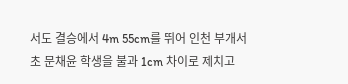서도 결승에서 4m 55cm를 뛰어 인천 부개서초 문채윤 학생을 불과 1cm 차이로 제치고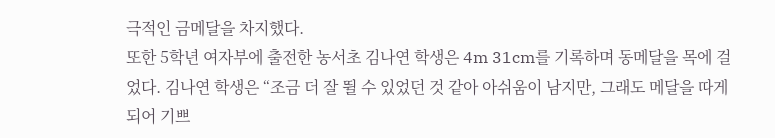극적인 금메달을 차지했다.
또한 5학년 여자부에 출전한 농서초 김나연 학생은 4m 31cm를 기록하며 동메달을 목에 걸었다. 김나연 학생은 “조금 더 잘 뛸 수 있었던 것 같아 아쉬움이 남지만, 그래도 메달을 따게 되어 기쁘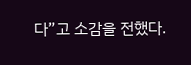다”고 소감을 전했다.